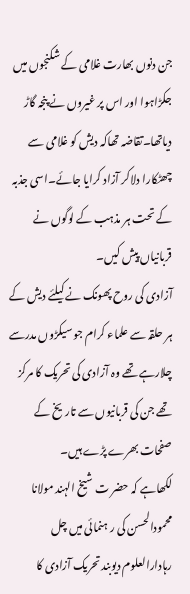جن دنوں بھارت غلامی کے شکنجوں میں جکڑاہوا اور اس پر غیروں نے پنجہ گاڑ دیاتھا۔تقاضہ تھاکہ دیش کو غلامی سے چھٹکارا دلاکر آزاد کرایا جائے۔اسی جذبہ کے تحت ہر مذہب کے لوگوں نے قربانیاں پیش کیں۔
آزادی کی روح پھونک نے کیلئے دیش کے ہر حلقہ سے علماء کرام جو سیکڑوں مدرسے چلارہے تھے وہ آزادی کی تحریک کا مرکز تھے جن کی قربانیوں سے تاریخ کے صفحات بھرے پڑے ہیں۔
لکھاہے کہ حضر ت شیخ الہند مولانا محمودالحسن کی ر ہنمائی میں چل رہادارالعلوم دیوبند تحریک آزادی کا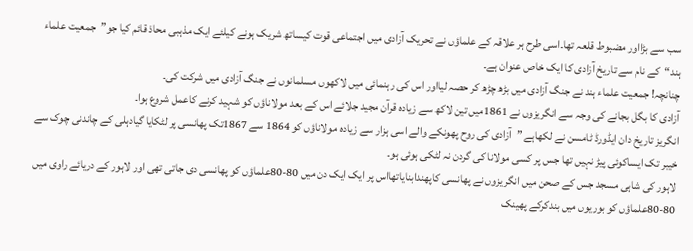سب سے بڑااور مضبوط قلعہ تھا۔اسی طرح ہر علاقہ کے علماؤں نے تحریک آزادی میں اجتماعی قوت کیساتھ شریک ہونے کیلئے ایک مذہبی محاذ قائم کیا جو”جمعیت علماء ہند“کے نام سے تاریخ آزادی کا ایک خاص عنوان ہے۔
چنانچہ! جمعیت علماء ہند نے جنگ آزادی میں بڑھ چڑھ کر حصہ لیااور اس کی رہنمائی میں لاکھوں مسلمانوں نے جنگ آزادی میں شرکت کی۔
آزادی کا بگل بجانے کی وجہ سے انگریزوں نے 1861میں تین لاکھ سے زیادہ قرآن مجید جلائے اس کے بعد مولاناؤں کو شہید کرنے کاعمل شروع ہوا۔
انگریز تاریخ دان ایڈورڈ ٹامسن نے لکھاہے ”آزادی کی روح پھونکے والے اسی ہزار سے زیادہ مولاناؤں کو 1864 سے 1867تک پھانسی پر لٹکایا گیادہلی کے چاندنی چوک سے خیبر تک ایساکوئی پیڑ نہیں تھا جس پر کسی مولانا کی گردن نہ لٹکی ہوئی ہو۔
لاہور کی شاہی مسجد جس کے صحن میں انگریزوں نے پھانسی کاپھندابنایاتھااس پر ایک ایک دن میں 80-80علماؤں کو پھانسی دی جاتی تھی اور لاہور کے دریائے راوی میں 80-80علماؤں کو بوریوں میں بندکرکے پھینک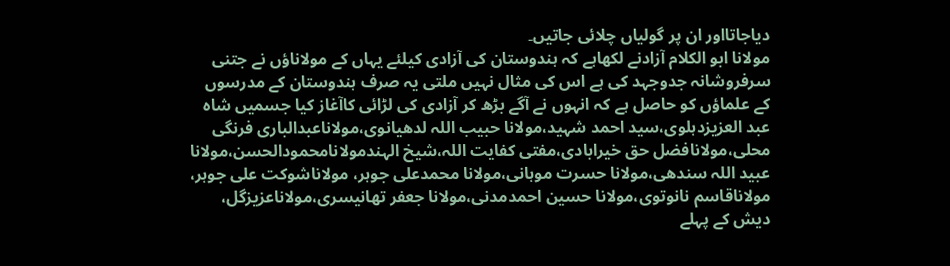دیاجاتااور ان پر گولیاں چلائی جاتیں۔
مولانا ابو الکلام آزادنے لکھاہے کہ ہندوستان کی آزادی کیلئے یہاں کے مولاناؤں نے جتنی سرفروشانہ جدوجہد کی ہے اس کی مثال نہیں ملتی یہ صرف ہندوستان کے مدرسوں کے علماؤں کو حاصل ہے کہ انہوں نے آگے بڑھ کر آزادی کی لڑائی کاآغاز کیا جسمیں شاہ عبد العزیزدہلوی،سید احمد شہید،مولانا حبیب اللہ لدھیانوی،مولاناعبدالباری فرنگی محلی،مولانافضل حق خیرابادی،مفتی کفایت اللہ،شیخ الہندمولانامحمودالحسن،مولانا عبید اللہ سندھی،مولانا حسرت موہانی،مولانا محمدعلی جوہر، مولاناشوکت علی جوہر، مولاناقاسم نانوتوی،مولانا حسین احمدمدنی،مولانا جعفر تھانیسری،مولاناعزیزگل،
دیش کے پہلے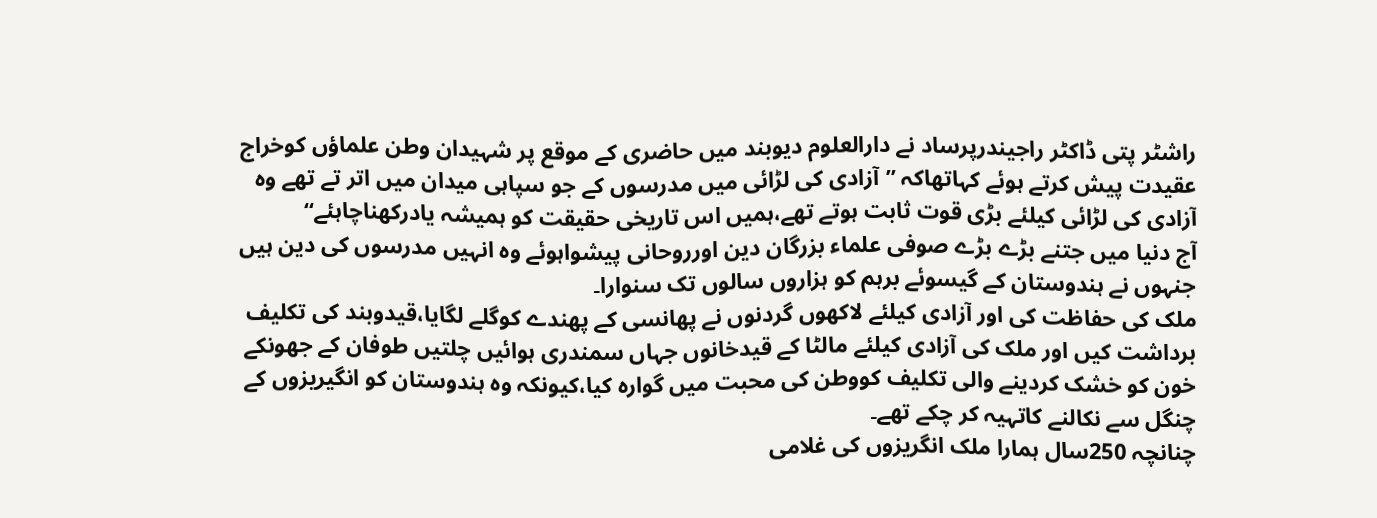راشٹر پتی ڈاکٹر راجیندرپرساد نے دارالعلوم دیوبند میں حاضری کے موقع پر شہیدان وطن علماؤں کوخراج عقیدت پیش کرتے ہوئے کہاتھاکہ ”آزادی کی لڑائی میں مدرسوں کے جو سپاہی میدان میں اتر تے تھے وہ آزادی کی لڑائی کیلئے بڑی قوت ثابت ہوتے تھے،ہمیں اس تاریخی حقیقت کو ہمیشہ یادرکھناچاہئے“
آج دنیا میں جتنے بڑے بڑے صوفی علماء بزرگان دین اورروحانی پیشواہوئے وہ انہیں مدرسوں کی دین ہیں جنہوں نے ہندوستان کے گیسوئے برہم کو ہزاروں سالوں تک سنوارا۔
ملک کی حفاظت کی اور آزادی کیلئے لاکھوں گردنوں نے پھانسی کے پھندے کوگلے لگایا،قیدوبند کی تکلیف برداشت کیں اور ملک کی آزادی کیلئے مالٹا کے قیدخانوں جہاں سمندری ہوائیں چلتیں طوفان کے جھونکے خون کو خشک کردینے والی تکلیف کووطن کی محبت میں گوارہ کیا،کیونکہ وہ ہندوستان کو انگیریزوں کے چنگل سے نکالنے کاتہیہ کر چکے تھے۔
چنانچہ 250سال ہمارا ملک انگریزوں کی غلامی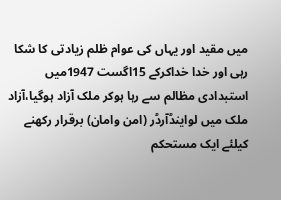میں مقید اور یہاں کی عوام ظلم زیادتی کا شکا رہی اور خدا خداکرکے 15اگست 1947میں استبدادی مظالم سے رہا ہوکر ملک آزاد ہوگیا،آزاد ملک میں لواینڈآرڈر (امن وامان) برقرار رکھنے کیلئے ایک مستحکم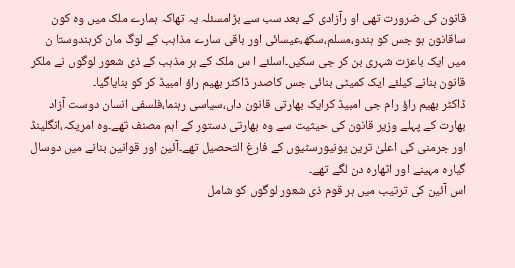قانون کی ضرورت تھی او رآزادی کے بعد سب سے بڑامسئلہ یہ تھاکہ ہمارے ملک میں وہ کون ساقانون ہو جس کو ہندو،مسلم،سکھ،عیسائی اور باقی سارے مذاہب کے لوگ مان کرہندوستا ن میں ایک باعزت شہری بن کر جی سکیں۔اسلئے ا س ملک کے ہر مذہب کے ذی شعور لوگوں نے ملکر قانون بنانے کیلئے ایک کمیٹی بنائی جس کاصدر ڈاکٹر بھیم راؤ امبیڈ کر کو بنایاگیا۔
ڈاکٹر بھیم راؤ رام جی امبیڈ کرایک بھارتی قانون داں،سیاسی رہنما،فلسفی انسان دوست آزاد بھارت کے پہلے وزیر قانون کی حیثیت سے وہ بھارتی دستور کے اہم مصنف تھے۔وہ امریکہ،انگلینڈ اور جرمنی کی اعلیٰ ترین یونیورسٹیوں کے فارغ التحصیل تھے۔آئین اور قوانین بنانے میں دوسال گیارہ مہینے اور اٹھارہ دن لگے تھے۔
اس آئین کی ترتیب میں ہر قوم ذی شعور لوگوں کو شامل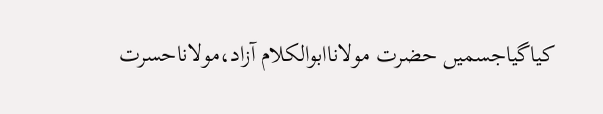کیاگیاجسمیں حضرت مولاناابوالکلام آزاد،مولاناحسرت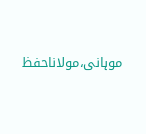موہانی،مولاناحفظ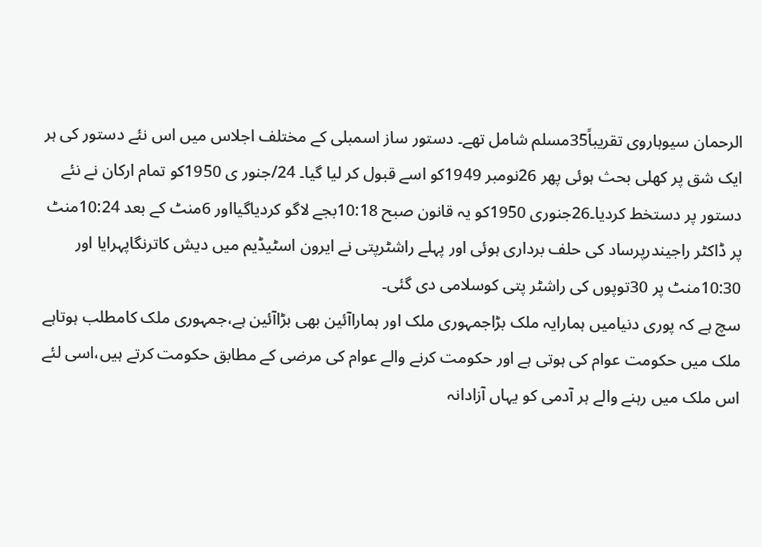الرحمان سیوہاروی تقریباً35مسلم شامل تھے۔ دستور ساز اسمبلی کے مختلف اجلاس میں اس نئے دستور کی ہر ایک شق پر کھلی بحث ہوئی پھر 26نومبر 1949کو اسے قبول کر لیا گیا۔ 24/جنور ی 1950کو تمام ارکان نے نئے دستور پر دستخط کردیا۔26جنوری 1950کو یہ قانون صبح 10:18بجے لاگو کردیاگیااور 6منٹ کے بعد 10:24منٹ پر ڈاکٹر راجیندرپرساد کی حلف برداری ہوئی اور پہلے راشٹرپتی نے ایرون اسٹیڈیم میں دیش کاترنگاپہرایا اور 10:30منٹ پر 30توپوں کی راشٹر پتی کوسلامی دی گئی۔
سچ ہے کہ پوری دنیامیں ہمارایہ ملک بڑاجمہوری ملک اور ہماراآئین بھی بڑاآئین ہے،جمہوری ملک کامطلب ہوتاہے ملک میں حکومت عوام کی ہوتی ہے اور حکومت کرنے والے عوام کی مرضی کے مطابق حکومت کرتے ہیں،اسی لئے اس ملک میں رہنے والے ہر آدمی کو یہاں آزادانہ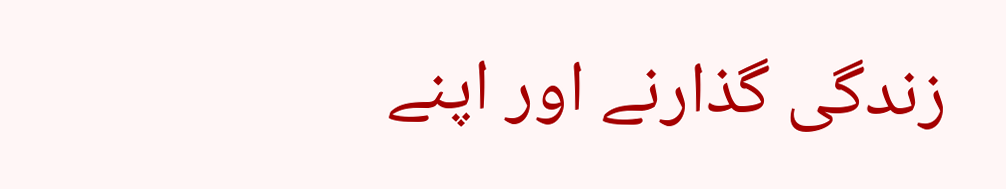زندگی گذارنے اور اپنے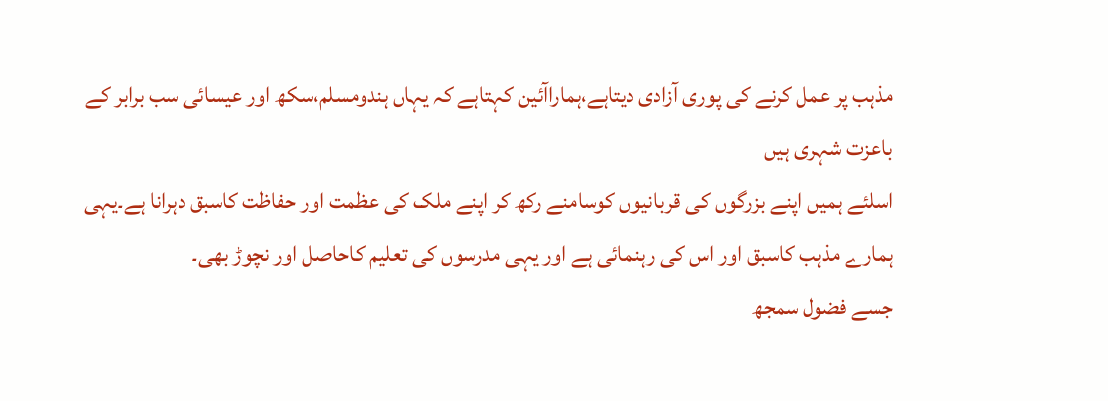مذہب پر عمل کرنے کی پوری آزادی دیتاہے،ہماراآئین کہتاہے کہ یہاں ہندومسلم،سکھ اور عیسائی سب برابر کے باعزت شہری ہیں
اسلئے ہمیں اپنے بزرگوں کی قربانیوں کوسامنے رکھ کر اپنے ملک کی عظمت اور حفاظت کاسبق دہرانا ہے۔یہی ہمارے مذہب کاسبق اور اس کی رہنمائی ہے اور یہی مدرسوں کی تعلیم کاحاصل اور نچوڑ بھی۔
جسے فضول سمجھ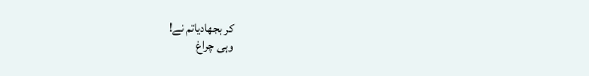کر بجھادیاتم نے!
وہی چراغ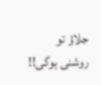جلاؤ تو روشنی ہوگی!!